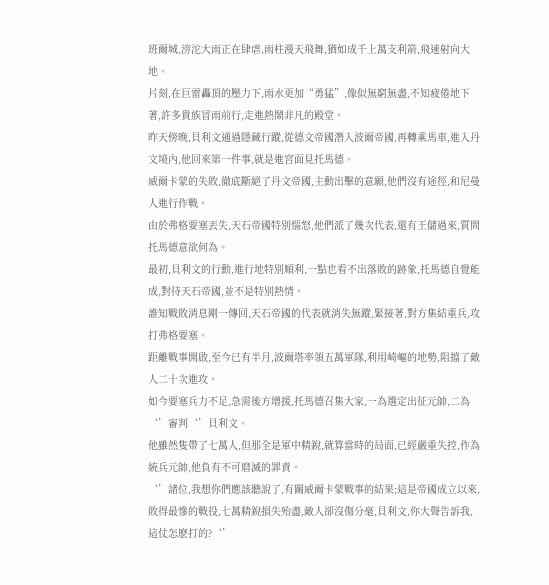班爾城,滂沱大雨正在肆虐,雨柱漫天飛舞,猶如成千上萬支利箭,飛速射向大地。
片刻,在巨雷轟頂的壓力下,雨水更加“勇猛”,像似無窮無盡,不知疲倦地下著,許多貴族冒雨前行,走進熱鬧非凡的殿堂。
昨天傍晚,貝利文通過隱藏行蹤,從德文帝國潛入波爾帝國,再轉乘馬車,進入丹文境內,他回來第一件事,就是進宮面見托馬德。
威爾卡蒙的失敗,徹底斷絕了丹文帝國,主動出擊的意願,他們沒有途徑,和尼曼人進行作戰。
由於弗格要塞丟失,天石帝國特別惱怒,他們派了幾次代表,還有王儲過來,質問托馬德意欲何為。
最初,貝利文的行動,進行地特別順利,一點也看不出落敗的跡象,托馬德自覺能成,對待天石帝國,並不是特別熱情。
誰知戰敗消息剛一傳回,天石帝國的代表就消失無蹤,緊接著,對方集結重兵,攻打弗格要塞。
距離戰事開啟,至今已有半月,波爾塔率領五萬軍隊,利用崎嶇的地勢,阻擋了敵人二十次進攻。
如今要塞兵力不足,急需後方增援,托馬德召集大家,一為選定出征元帥,二為‘’審判‘’貝利文。
他雖然隻帶了七萬人,但那全是軍中精銳,就算當時的局面,已經嚴重失控,作為統兵元帥,他負有不可磨滅的罪責。
‘’諸位,我想你們應該聽說了,有關威爾卡蒙戰事的結果;這是帝國成立以來,敗得最慘的戰役,七萬精銳損失殆盡,敵人卻沒傷分毫,貝利文,你大聲告訴我,這仗怎麽打的?‘’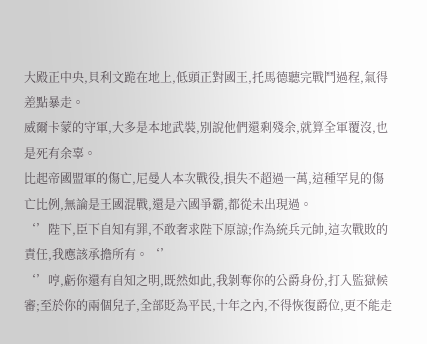大殿正中央,貝利文跪在地上,低頭正對國王,托馬德聽完戰鬥過程,氣得差點暴走。
威爾卡蒙的守軍,大多是本地武裝,別說他們還剩殘余,就算全軍覆沒,也是死有余辜。
比起帝國盟軍的傷亡,尼曼人本次戰役,損失不超過一萬,這種罕見的傷亡比例,無論是王國混戰,還是六國爭霸,都從未出現過。
‘’陛下,臣下自知有罪,不敢奢求陛下原諒;作為統兵元帥,這次戰敗的責任,我應該承擔所有。‘’
‘’哼,虧你還有自知之明,既然如此,我剝奪你的公爵身份,打入監獄候審;至於你的兩個兒子,全部貶為平民,十年之內,不得恢復爵位,更不能走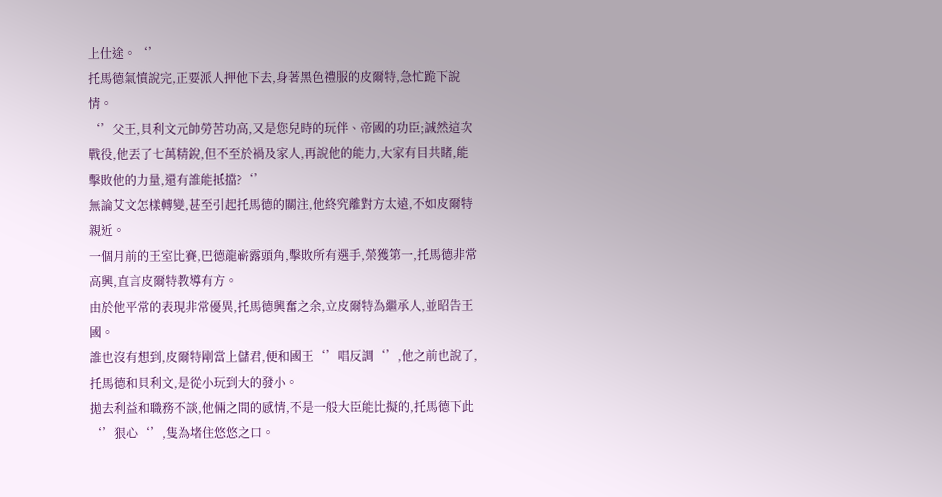上仕途。‘’
托馬德氣憤說完,正要派人押他下去,身著黑色禮服的皮爾特,急忙跪下說情。
‘’父王,貝利文元帥勞苦功高,又是您兒時的玩伴、帝國的功臣;誠然這次戰役,他丟了七萬精銳,但不至於禍及家人,再說他的能力,大家有目共睹,能擊敗他的力量,還有誰能抵擋?‘’
無論艾文怎樣轉變,甚至引起托馬德的關注,他終究離對方太遠,不如皮爾特親近。
一個月前的王室比賽,巴德龍嶄露頭角,擊敗所有選手,榮獲第一,托馬德非常高興,直言皮爾特教導有方。
由於他平常的表現非常優異,托馬德興奮之余,立皮爾特為繼承人,並昭告王國。
誰也沒有想到,皮爾特剛當上儲君,便和國王‘’唱反調‘’,他之前也說了,托馬德和貝利文,是從小玩到大的發小。
拋去利益和職務不談,他倆之間的感情,不是一般大臣能比擬的,托馬德下此‘’狠心‘’,隻為堵住悠悠之口。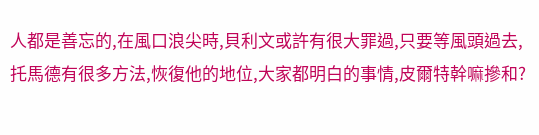人都是善忘的,在風口浪尖時,貝利文或許有很大罪過,只要等風頭過去,
托馬德有很多方法,恢復他的地位,大家都明白的事情,皮爾特幹嘛摻和?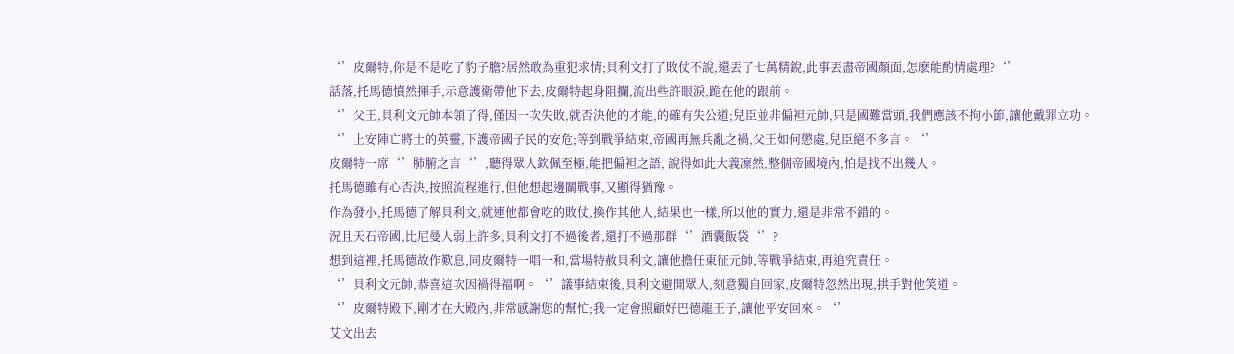‘’皮爾特,你是不是吃了豹子膽?居然敢為重犯求情;貝利文打了敗仗不說,還丟了七萬精銳,此事丟盡帝國顏面,怎麽能酌情處理?‘’
話落,托馬德憤然揮手,示意護衛帶他下去,皮爾特起身阻攔,流出些許眼淚,跪在他的跟前。
‘’父王,貝利文元帥本領了得,僅因一次失敗,就否決他的才能,的確有失公道;兒臣並非偏袒元帥,只是國難當頭,我們應該不拘小節,讓他戴罪立功。
‘’上安陣亡將士的英靈,下護帝國子民的安危;等到戰爭結束,帝國再無兵亂之禍,父王如何懲處,兒臣絕不多言。‘’
皮爾特一席‘’肺腑之言‘’,聽得眾人欽佩至極,能把偏袒之語, 說得如此大義凜然,整個帝國境內,怕是找不出幾人。
托馬德雖有心否決,按照流程進行,但他想起邊關戰事,又顯得猶豫。
作為發小,托馬德了解貝利文,就連他都會吃的敗仗,換作其他人,結果也一樣,所以他的實力,還是非常不錯的。
況且天石帝國,比尼曼人弱上許多,貝利文打不過後者,還打不過那群‘’酒囊飯袋‘’?
想到這裡,托馬德故作歎息,同皮爾特一唱一和,當場特赦貝利文,讓他擔任東征元帥,等戰爭結束,再追究責任。
‘’貝利文元帥,恭喜這次因禍得福啊。‘’議事結束後,貝利文避開眾人,刻意獨自回家,皮爾特忽然出現,拱手對他笑道。
‘’皮爾特殿下,剛才在大殿內,非常感謝您的幫忙;我一定會照顧好巴德龍王子,讓他平安回來。‘’
艾文出去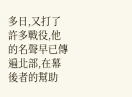多日,又打了許多戰役,他的名聲早已傳遍北部,在幕後者的幫助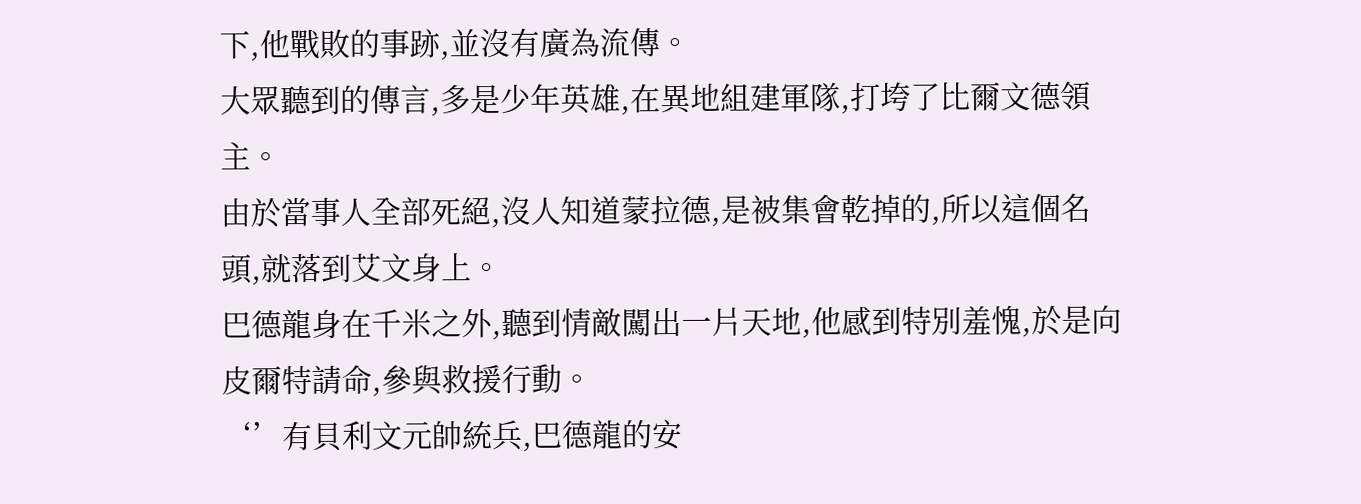下,他戰敗的事跡,並沒有廣為流傳。
大眾聽到的傳言,多是少年英雄,在異地組建軍隊,打垮了比爾文德領主。
由於當事人全部死絕,沒人知道蒙拉德,是被集會乾掉的,所以這個名頭,就落到艾文身上。
巴德龍身在千米之外,聽到情敵闖出一片天地,他感到特別羞愧,於是向皮爾特請命,參與救援行動。
‘’有貝利文元帥統兵,巴德龍的安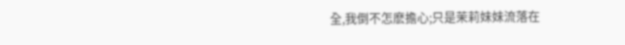全,我倒不怎麽擔心;只是茉莉妹妹流落在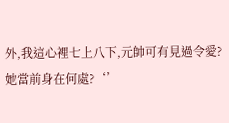外,我這心裡七上八下,元帥可有見過令愛?她當前身在何處?‘’